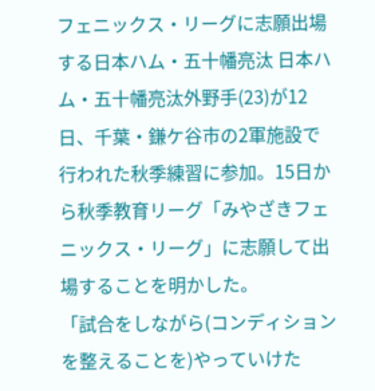フェニックス・リーグに志願出場する日本ハム・五十幡亮汰 日本ハム・五十幡亮汰外野手(23)が12日、千葉・鎌ケ谷市の2軍施設で行われた秋季練習に参加。15日から秋季教育リーグ「みやざきフェニックス・リーグ」に志願して出場することを明かした。
「試合をしながら(コンディションを整えることを)やっていけた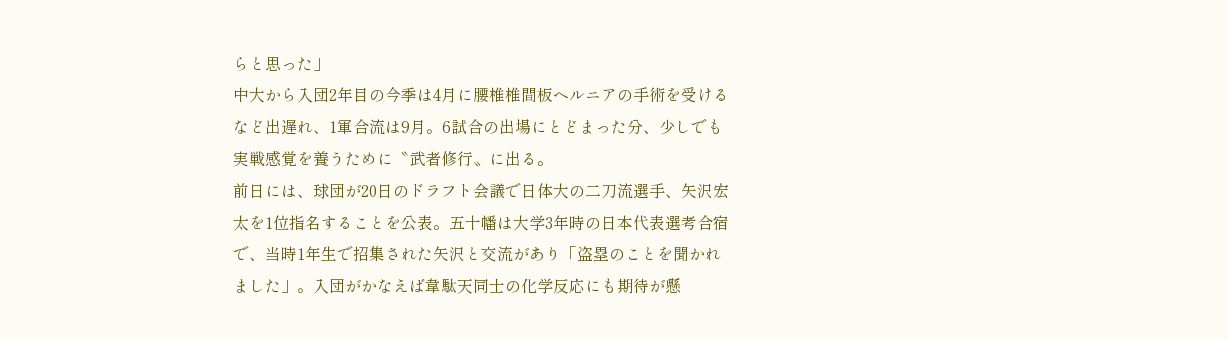らと思った」
中大から入団2年目の今季は4月に腰椎椎間板ヘルニアの手術を受けるなど出遅れ、1軍合流は9月。6試合の出場にとどまった分、少しでも実戦感覚を養うために〝武者修行〟に出る。
前日には、球団が20日のドラフト会議で日体大の二刀流選手、矢沢宏太を1位指名することを公表。五十幡は大学3年時の日本代表選考合宿で、当時1年生で招集された矢沢と交流があり「盗塁のことを聞かれました」。入団がかなえば韋駄天同士の化学反応にも期待が懸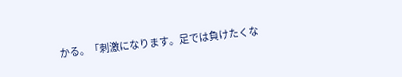かる。「刺激になります。足では負けたくな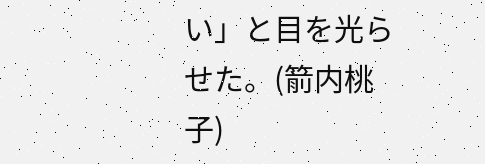い」と目を光らせた。(箭内桃子)